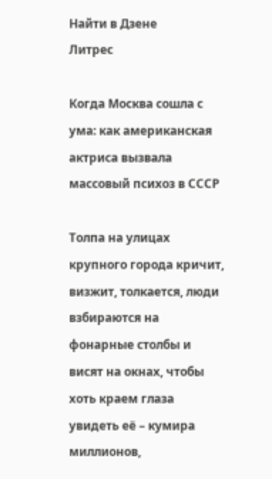Найти в Дзене
Литрес

Когда Москва сошла с ума: как американская актриса вызвала массовый психоз в СССР

Толпа на улицах крупного города кричит, визжит, толкается, люди взбираются на фонарные столбы и висят на окнах, чтобы хоть краем глаза увидеть её – кумира миллионов,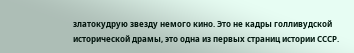златокудрую звезду немого кино. Это не кадры голливудской исторической драмы, это одна из первых страниц истории СССР.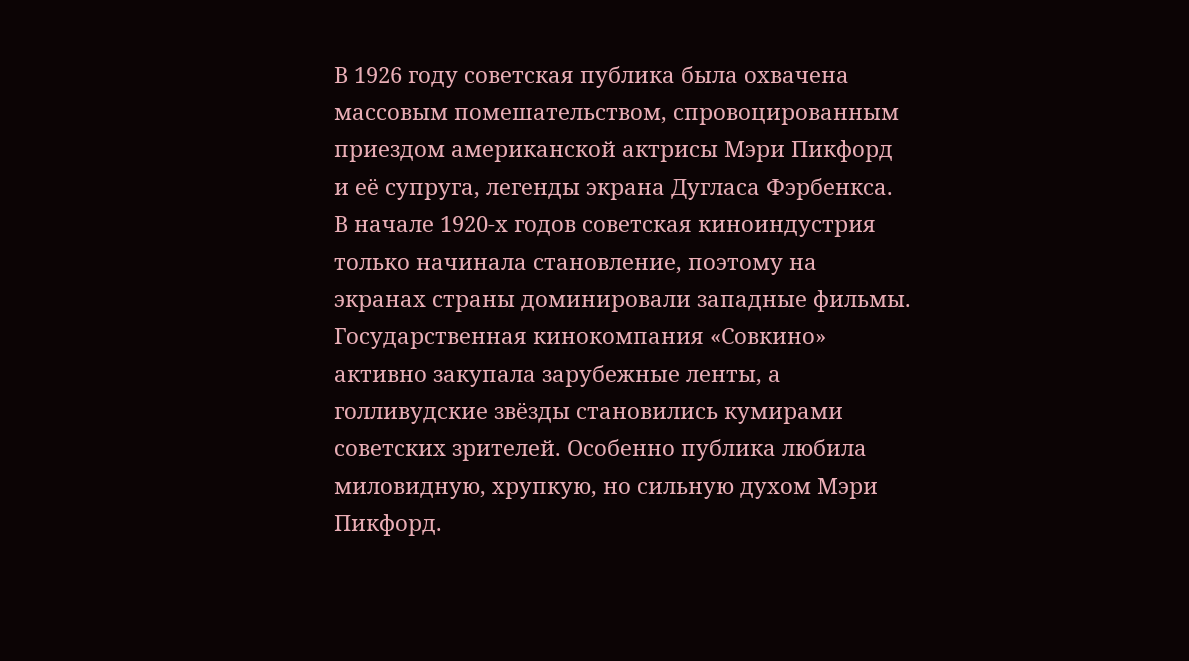В 1926 году советская публика была охвачена массовым помешательством, спровоцированным приездом американской актрисы Мэри Пикфорд и её супруга, легенды экрана Дугласа Фэрбенкса. В начале 1920-х годов советская киноиндустрия только начинала становление, поэтому на экранах страны доминировали западные фильмы. Государственная кинокомпания «Совкино» активно закупала зарубежные ленты, а голливудские звёзды становились кумирами советских зрителей. Особенно публика любила миловидную, хрупкую, но сильную духом Мэри Пикфорд.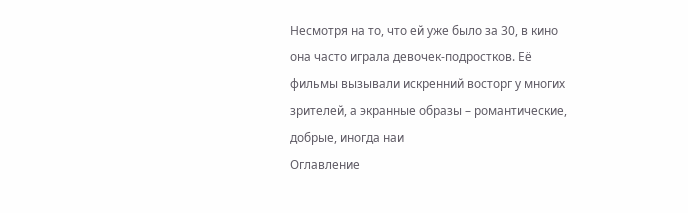Несмотря на то, что ей уже было за 30, в кино она часто играла девочек-подростков. Её фильмы вызывали искренний восторг у многих зрителей, а экранные образы – романтические, добрые, иногда наи
Оглавление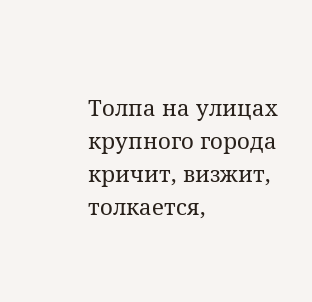Толпа на улицах крупного города кричит, визжит, толкается,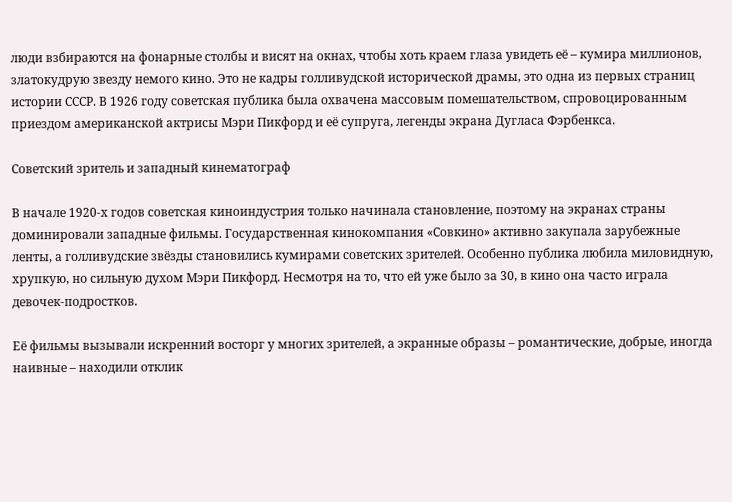люди взбираются на фонарные столбы и висят на окнах, чтобы хоть краем глаза увидеть её – кумира миллионов, златокудрую звезду немого кино. Это не кадры голливудской исторической драмы, это одна из первых страниц истории СССР. В 1926 году советская публика была охвачена массовым помешательством, спровоцированным приездом американской актрисы Мэри Пикфорд и её супруга, легенды экрана Дугласа Фэрбенкса.

Советский зритель и западный кинематограф

В начале 1920-х годов советская киноиндустрия только начинала становление, поэтому на экранах страны доминировали западные фильмы. Государственная кинокомпания «Совкино» активно закупала зарубежные ленты, а голливудские звёзды становились кумирами советских зрителей. Особенно публика любила миловидную, хрупкую, но сильную духом Мэри Пикфорд. Несмотря на то, что ей уже было за 30, в кино она часто играла девочек-подростков.

Её фильмы вызывали искренний восторг у многих зрителей, а экранные образы – романтические, добрые, иногда наивные – находили отклик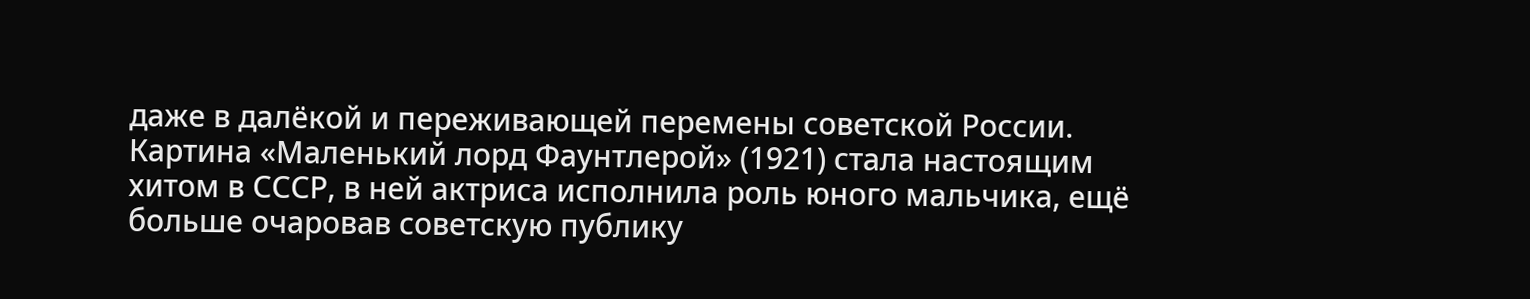даже в далёкой и переживающей перемены советской России. Картина «Маленький лорд Фаунтлерой» (1921) стала настоящим хитом в СССР, в ней актриса исполнила роль юного мальчика, ещё больше очаровав советскую публику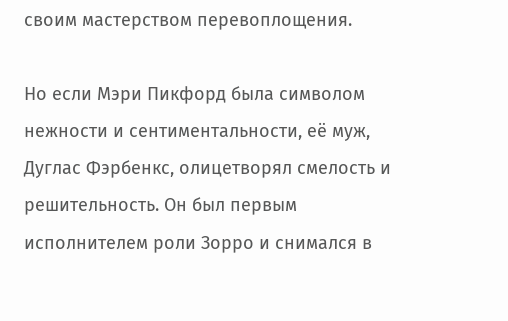своим мастерством перевоплощения.

Но если Мэри Пикфорд была символом нежности и сентиментальности, её муж, Дуглас Фэрбенкс, олицетворял смелость и решительность. Он был первым исполнителем роли Зорро и снимался в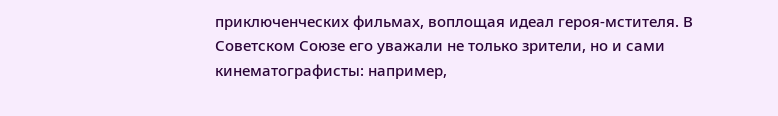приключенческих фильмах, воплощая идеал героя-мстителя. В Советском Союзе его уважали не только зрители, но и сами кинематографисты: например,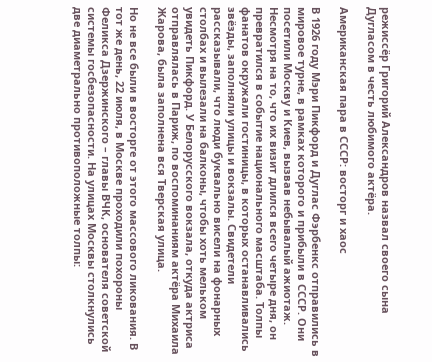режиссёр Григорий Александров назвал своего сына Дугласом в честь любимого актёра.

Американская пара в СССР: восторг и хаос

В 1926 году Мэри Пикфорд и Дуглас Фэрбенкс отправились в мировое турне, в рамках которого и прибыли в СССР. Они посетили Москву и Киев, вызвав небывалый ажиотаж. Несмотря на то, что их визит длился всего четыре дня, он превратился в событие национального масштаба. Толпы фанатов окружали гостиницы, в которых останавливались звёзды, заполняли улицы и вокзалы. Свидетели рассказывали, что люди буквально висели на фонарных столбах и вылезали на балконы, чтобы хоть мельком увидеть Пикфорд. У Белорусского вокзала, откуда актриса отправлялась в Париж, по воспоминаниям актёра Михаила Жарова, была заполнена вся Тверская улица.

Но не все были в восторге от этого массового ликования. В тот же день, 22 июля, в Москве проходили похороны Феликса Дзержинского – главы ВЧК, основателя советской системы госбезопасности. На улицах Москвы столкнулись две диаметрально противоположные толпы: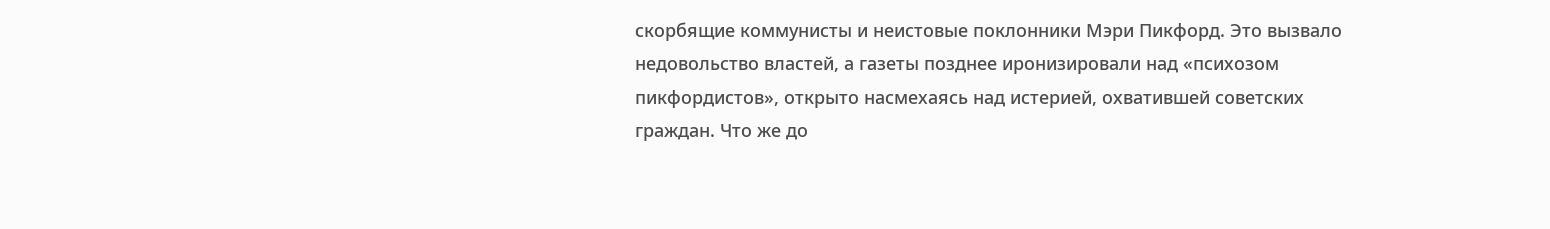скорбящие коммунисты и неистовые поклонники Мэри Пикфорд. Это вызвало недовольство властей, а газеты позднее иронизировали над «психозом пикфордистов», открыто насмехаясь над истерией, охватившей советских граждан. Что же до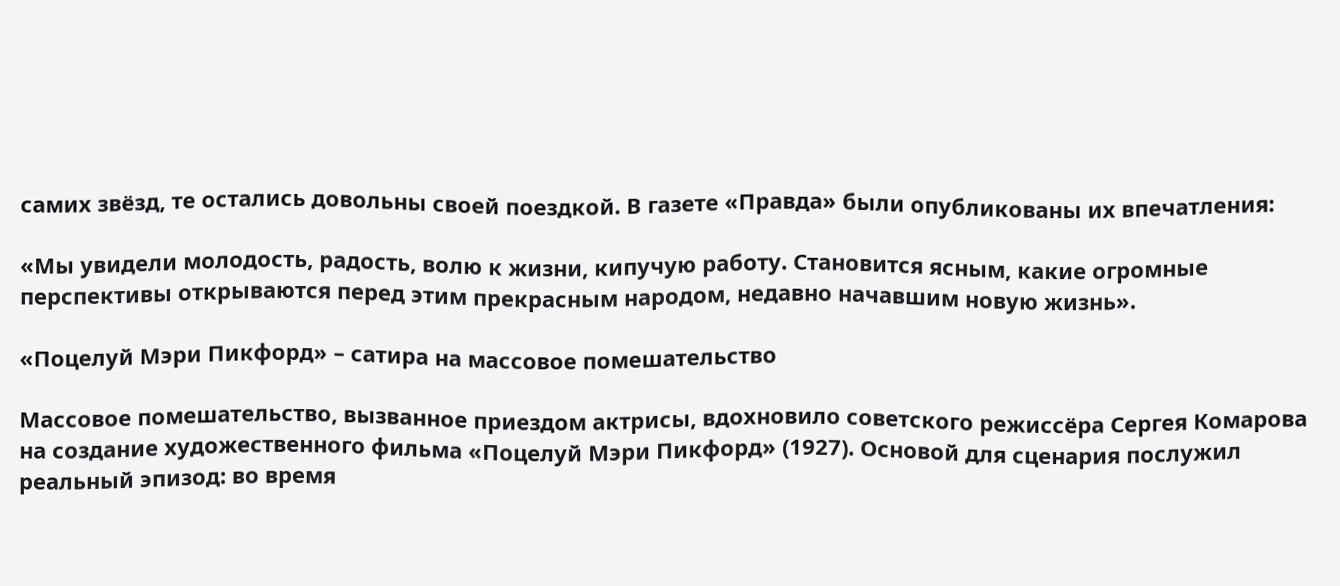самих звёзд, те остались довольны своей поездкой. В газете «Правда» были опубликованы их впечатления:

«Мы увидели молодость, радость, волю к жизни, кипучую работу. Становится ясным, какие огромные перспективы открываются перед этим прекрасным народом, недавно начавшим новую жизнь».

«Поцелуй Мэри Пикфорд» – сатира на массовое помешательство

Массовое помешательство, вызванное приездом актрисы, вдохновило советского режиссёра Сергея Комарова на создание художественного фильма «Поцелуй Мэри Пикфорд» (1927). Основой для сценария послужил реальный эпизод: во время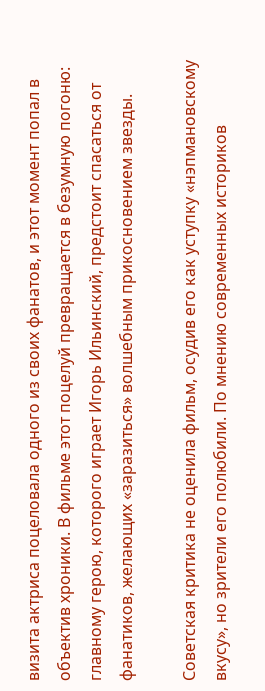визита актриса поцеловала одного из своих фанатов, и этот момент попал в объектив хроники. В фильме этот поцелуй превращается в безумную погоню: главному герою, которого играет Игорь Ильинский, предстоит спасаться от фанатиков, желающих «заразиться» волшебным прикосновением звезды.

Советская критика не оценила фильм, осудив его как уступку «нэпмановскому вкусу», но зрители его полюбили. По мнению современных историков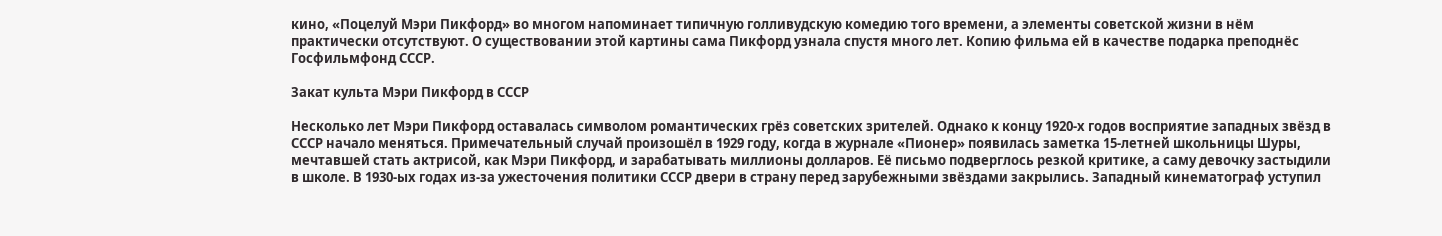кино, «Поцелуй Мэри Пикфорд» во многом напоминает типичную голливудскую комедию того времени, а элементы советской жизни в нём практически отсутствуют. О существовании этой картины сама Пикфорд узнала спустя много лет. Копию фильма ей в качестве подарка преподнёс Госфильмфонд СССР.

Закат культа Мэри Пикфорд в СССР

Несколько лет Мэри Пикфорд оставалась символом романтических грёз советских зрителей. Однако к концу 1920-х годов восприятие западных звёзд в СССР начало меняться. Примечательный случай произошёл в 1929 году, когда в журнале «Пионер» появилась заметка 15-летней школьницы Шуры, мечтавшей стать актрисой, как Мэри Пикфорд, и зарабатывать миллионы долларов. Её письмо подверглось резкой критике, а саму девочку застыдили в школе. В 1930-ых годах из-за ужесточения политики СССР двери в страну перед зарубежными звёздами закрылись. Западный кинематограф уступил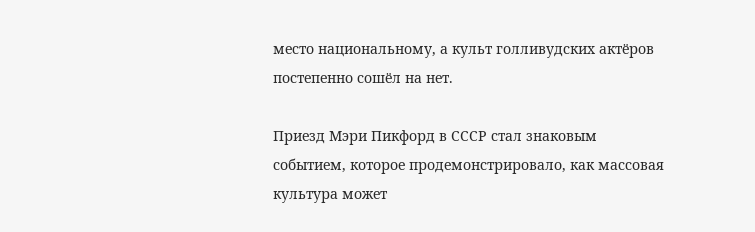место национальному, а культ голливудских актёров постепенно сошёл на нет.

Приезд Мэри Пикфорд в СССР стал знаковым событием, которое продемонстрировало, как массовая культура может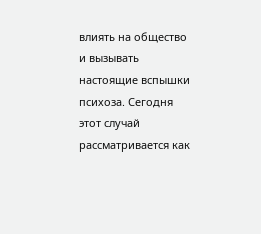влиять на общество и вызывать настоящие вспышки психоза. Сегодня этот случай рассматривается как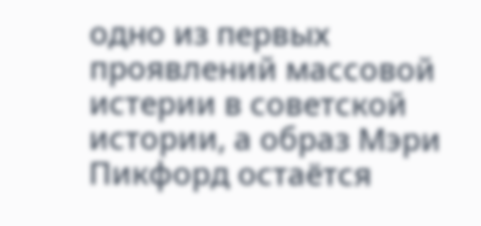одно из первых проявлений массовой истерии в советской истории, а образ Мэри Пикфорд остаётся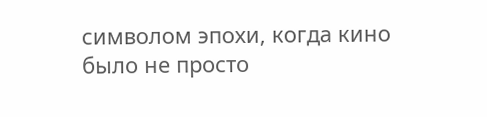символом эпохи, когда кино было не просто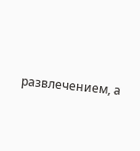развлечением, а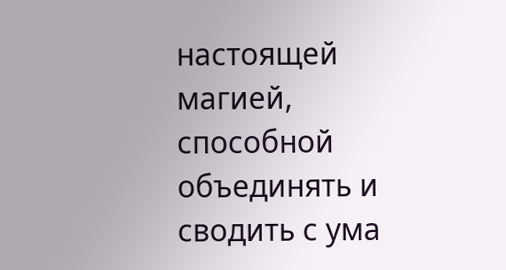настоящей магией, способной объединять и сводить с ума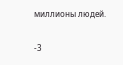миллионы людей.

-3